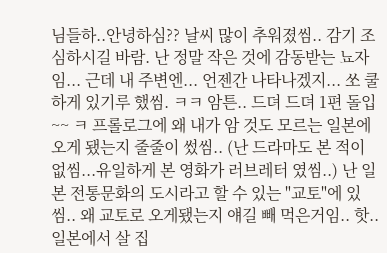님들하..안녕하심?? 날씨 많이 추워졌씸.. 감기 조심하시길 바람. 난 정말 작은 것에 감동받는 뇨자임... 근데 내 주변엔... 언젠간 나타나겠지... 쏘 쿨하게 있기루 했씸. ㅋㅋ 암튼.. 드뎌 드뎌 1편 돌입~~ ㅋ 프롤로그에 왜 내가 암 것도 모르는 일본에 오게 됐는지 줄줄이 썼씸.. (난 드라마도 본 적이 없씸...유일하게 본 영화가 러브레터 였씸..) 난 일본 전통문화의 도시라고 할 수 있는 "교토"에 있씸.. 왜 교토로 오게됐는지 얘길 빼 먹은거임.. 핫.. 일본에서 살 집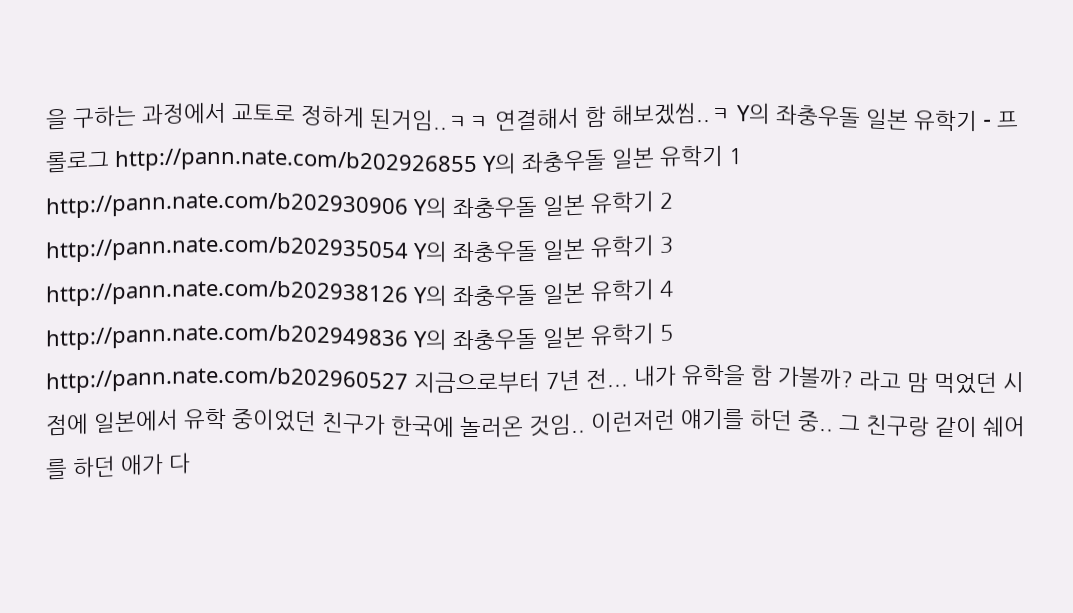을 구하는 과정에서 교토로 정하게 된거임..ㅋㅋ 연결해서 함 해보겠씸..ㅋ Y의 좌충우돌 일본 유학기 - 프롤로그 http://pann.nate.com/b202926855 Y의 좌충우돌 일본 유학기 1 http://pann.nate.com/b202930906 Y의 좌충우돌 일본 유학기 2 http://pann.nate.com/b202935054 Y의 좌충우돌 일본 유학기 3 http://pann.nate.com/b202938126 Y의 좌충우돌 일본 유학기 4 http://pann.nate.com/b202949836 Y의 좌충우돌 일본 유학기 5 http://pann.nate.com/b202960527 지금으로부터 7년 전... 내가 유학을 함 가볼까? 라고 맘 먹었던 시점에 일본에서 유학 중이었던 친구가 한국에 놀러온 것임.. 이런저런 얘기를 하던 중.. 그 친구랑 같이 쉐어를 하던 애가 다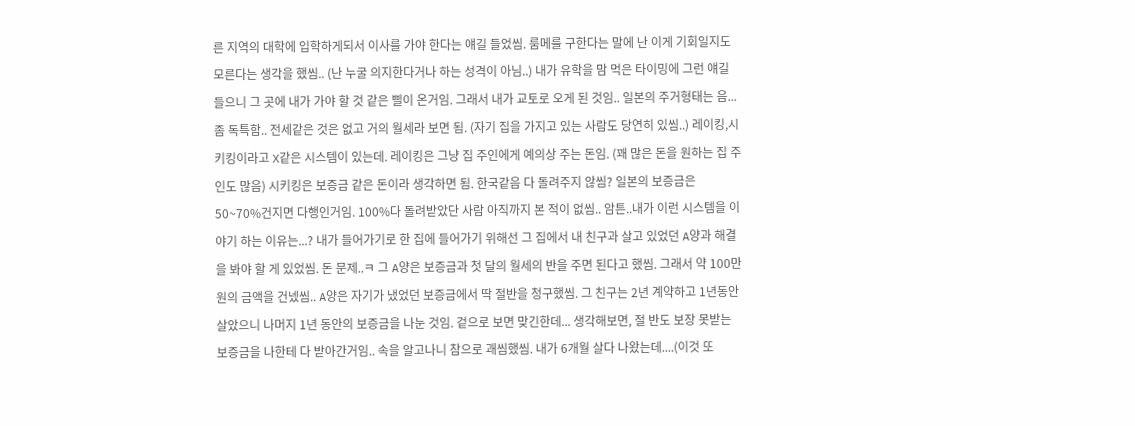른 지역의 대학에 입학하게되서 이사를 가야 한다는 얘길 들었씸. 룸메를 구한다는 말에 난 이게 기회일지도 모른다는 생각을 했씸.. (난 누굴 의지한다거나 하는 성격이 아님..) 내가 유학을 맘 먹은 타이밍에 그런 얘길 들으니 그 곳에 내가 가야 할 것 같은 삘이 온거임. 그래서 내가 교토로 오게 된 것임.. 일본의 주거형태는 음...좀 독특함.. 전세같은 것은 없고 거의 월세라 보면 됨. (자기 집을 가지고 있는 사람도 당연히 있씸..) 레이킹,시키킹이라고 X같은 시스템이 있는데. 레이킹은 그냥 집 주인에게 예의상 주는 돈임. (꽤 많은 돈을 원하는 집 주인도 많음) 시키킹은 보증금 같은 돈이라 생각하면 됨. 한국같음 다 돌려주지 않씸? 일본의 보증금은 50~70%건지면 다행인거임. 100%다 돌려받았단 사람 아직까지 본 적이 없씸.. 암튼..내가 이런 시스템을 이야기 하는 이유는...? 내가 들어가기로 한 집에 들어가기 위해선 그 집에서 내 친구과 살고 있었던 A양과 해결을 봐야 할 게 있었씸. 돈 문제..ㅋ 그 A양은 보증금과 첫 달의 월세의 반을 주면 된다고 했씸. 그래서 약 100만원의 금액을 건넸씸.. A양은 자기가 냈었던 보증금에서 딱 절반을 청구했씸. 그 친구는 2년 계약하고 1년동안 살았으니 나머지 1년 동안의 보증금을 나눈 것임. 겉으로 보면 맞긴한데... 생각해보면, 절 반도 보장 못받는 보증금을 나한테 다 받아간거임.. 속을 알고나니 참으로 괘씸했씸. 내가 6개월 살다 나왔는데....(이것 또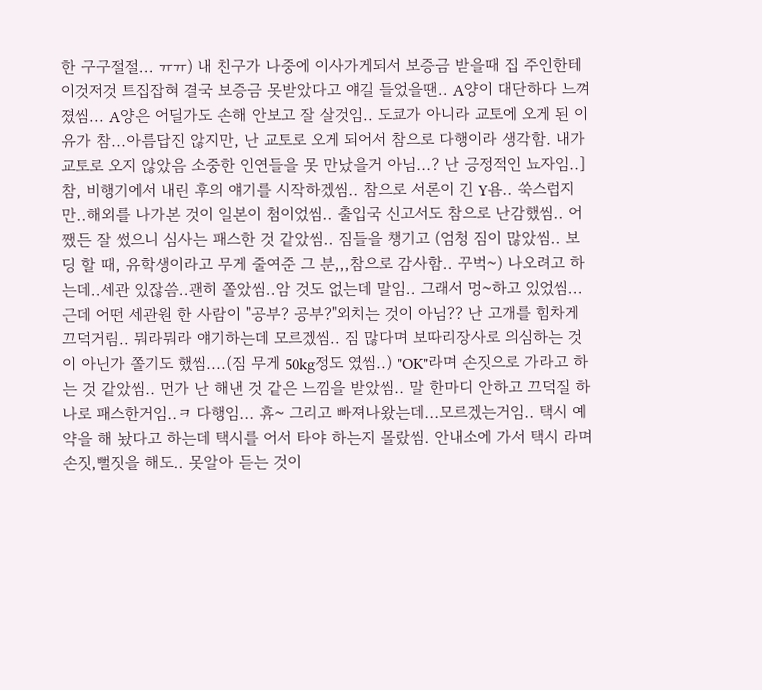한 구구절절... ㅠㅠ) 내 친구가 나중에 이사가게되서 보증금 받을때 집 주인한테 이것저것 트집잡혀 결국 보증금 못받았다고 얘길 들었을땐.. A양이 대단하다 느껴졌씸... A양은 어딜가도 손해 안보고 잘 살것임.. 도쿄가 아니라 교토에 오게 된 이유가 참...아름답진 않지만, 난 교토로 오게 되어서 참으로 다행이라 생각함. 내가 교토로 오지 않았음 소중한 인연들을 못 만났을거 아님...? 난 긍정적인 뇨자임..] 참, 비행기에서 내린 후의 얘기를 시작하겠씸.. 참으로 서론이 긴 Y욤.. 쑥스럽지만..해외를 나가본 것이 일본이 첨이었씸.. 출입국 신고서도 참으로 난감했씸.. 어쨌든 잘 썼으니 심사는 패스한 것 같았씸.. 짐들을 챙기고 (엄청 짐이 많았씸.. 보딩 할 때, 유학생이라고 무게 줄여준 그 분,,,참으로 감사함.. 꾸벅~) 나오려고 하는데..세관 있잖씀..괜히 쫄았씸..암 것도 없는데 말임.. 그래서 멍~하고 있었씸... 근데 어떤 세관원 한 사람이 "공부? 공부?"외치는 것이 아님?? 난 고개를 힘차게 끄덕거림.. 뭐라뭐라 얘기하는데 모르겠씸.. 짐 많다며 보따리장사로 의심하는 것이 아닌가 쫄기도 했씸....(짐 무게 50kg정도 였씸..) "OK"라며 손짓으로 가라고 하는 것 같았씸.. 먼가 난 해낸 것 같은 느낌을 받았씸.. 말 한마디 안하고 끄덕질 하나로 패스한거임..ㅋ 다행임... 휴~ 그리고 빠져나왔는데...모르겠는거임.. 택시 예약을 해 놨다고 하는데 택시를 어서 타야 하는지 몰랐씸. 안내소에 가서 택시 라며 손짓,뻘짓을 해도.. 못알아 듣는 것이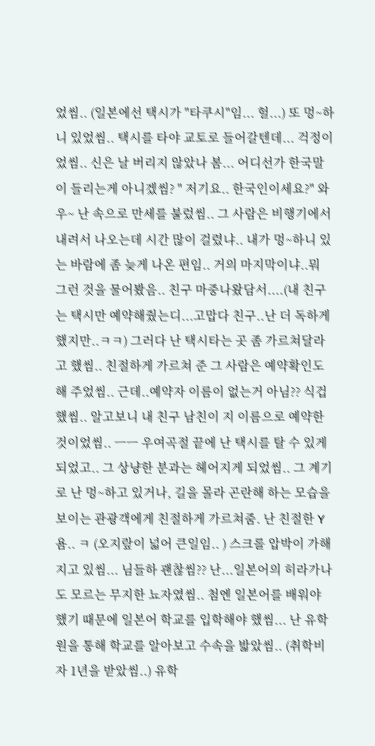었씸.. (일본에선 택시가 "타쿠시"임... 헐...) 또 멍~하니 있었씸.. 택시를 타야 교토로 들어갈텐데... 걱정이었씸.. 신은 날 버리지 않았나 봄... 어디선가 한국말이 들리는게 아니겠씸? " 저기요.. 한국인이세요?" 와우~ 난 속으로 만세를 불렀씸.. 그 사람은 비행기에서 내려서 나오는데 시간 많이 걸렸냐.. 내가 멍~하니 있는 바람에 좀 늦게 나온 편임.. 거의 마지막이냐..뭐 그런 것을 물어봤음.. 친구 마중나왔담서....(내 친구는 택시만 예약해줬는디...고맙다 친구..난 더 독하게 했지만..ㅋㅋ) 그러다 난 택시타는 곳 좀 가르쳐달라고 했씸.. 친절하게 가르쳐 준 그 사람은 예약확인도 해 주었씸.. 근데..예약자 이름이 없는거 아님?? 식겁했씸.. 알고보니 내 친구 남친이 지 이름으로 예약한 것이었씸.. ㅡㅡ 우여곡절 끝에 난 택시를 탈 수 있게 되었고.. 그 상냥한 분과는 헤어지게 되었씸.. 그 계기로 난 멍~하고 있거나, 길을 몰라 곤란해 하는 모습을 보이는 관광객에게 친절하게 가르쳐줌. 난 친절한 Y욤.. ㅋ (오지랖이 넓어 큰일임.. ) 스크롤 압박이 가해지고 있씸... 님들하 괜찮씸?? 난...일본어의 히라가나도 모르는 무지한 뇨자였씸.. 첨엔 일본어를 배워야 했기 때문에 일본어 학교를 입학해야 했씸... 난 유학원을 통해 학교를 알아보고 수속을 밟았씸.. (취학비자 1년을 받았씸..) 유학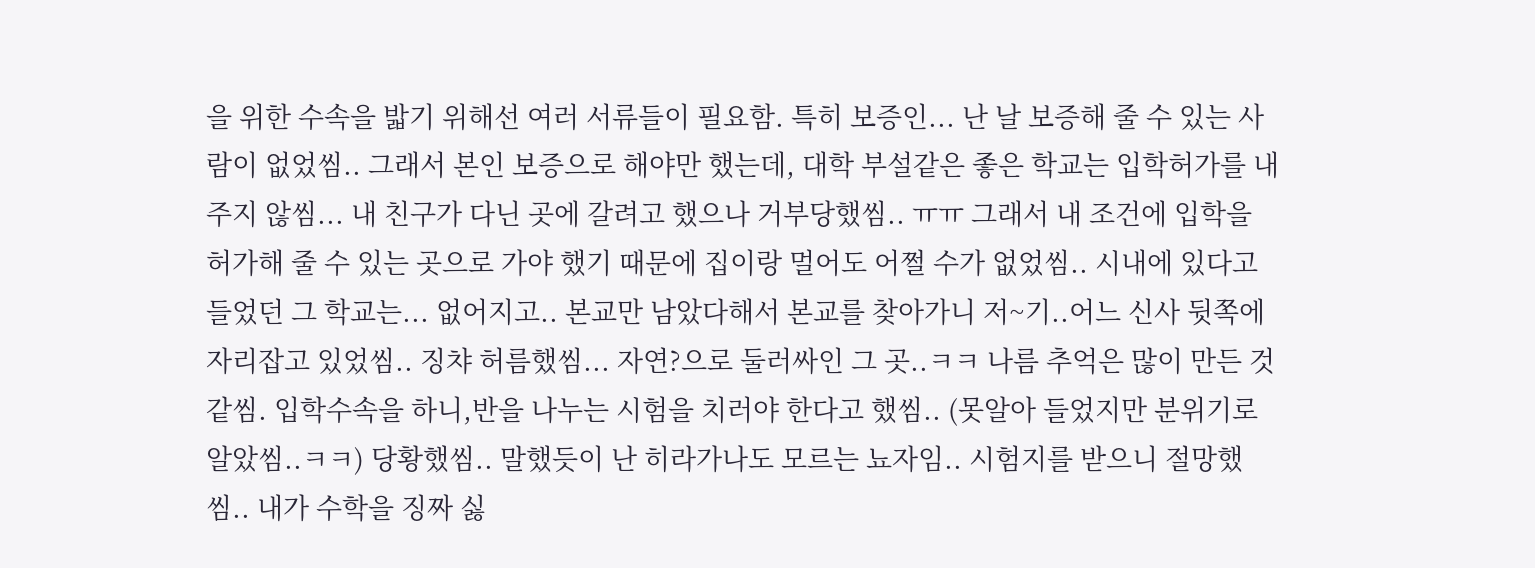을 위한 수속을 밟기 위해선 여러 서류들이 필요함. 특히 보증인... 난 날 보증해 줄 수 있는 사람이 없었씸.. 그래서 본인 보증으로 해야만 했는데, 대학 부설같은 좋은 학교는 입학허가를 내주지 않씸... 내 친구가 다닌 곳에 갈려고 했으나 거부당했씸.. ㅠㅠ 그래서 내 조건에 입학을 허가해 줄 수 있는 곳으로 가야 했기 때문에 집이랑 멀어도 어쩔 수가 없었씸.. 시내에 있다고 들었던 그 학교는... 없어지고.. 본교만 남았다해서 본교를 찾아가니 저~기..어느 신사 뒷쪽에 자리잡고 있었씸.. 징챠 허름했씸... 자연?으로 둘러싸인 그 곳..ㅋㅋ 나름 추억은 많이 만든 것 같씸. 입학수속을 하니,반을 나누는 시험을 치러야 한다고 했씸.. (못알아 들었지만 분위기로 알았씸..ㅋㅋ) 당황했씸.. 말했듯이 난 히라가나도 모르는 뇨자임.. 시험지를 받으니 절망했씸.. 내가 수학을 징짜 싫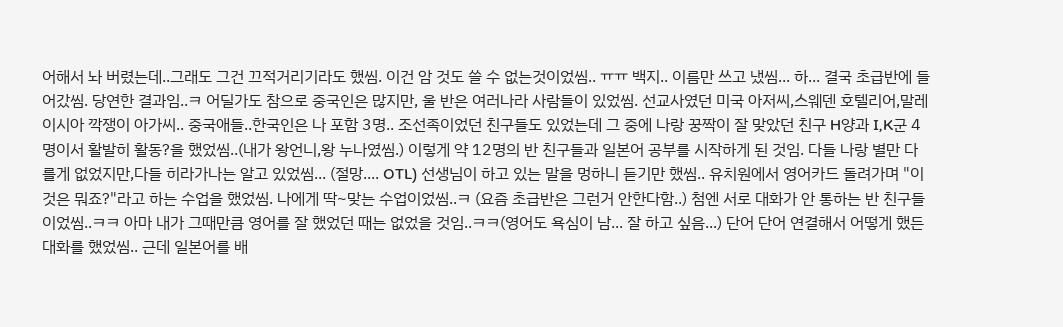어해서 놔 버렸는데..그래도 그건 끄적거리기라도 했씸. 이건 암 것도 쓸 수 없는것이었씸.. ㅠㅠ 백지.. 이름만 쓰고 냈씸... 하... 결국 초급반에 들어갔씸. 당연한 결과임..ㅋ 어딜가도 참으로 중국인은 많지만, 울 반은 여러나라 사람들이 있었씸. 선교사였던 미국 아저씨,스웨덴 호텔리어,말레이시아 깍쟁이 아가씨.. 중국애들..한국인은 나 포함 3명.. 조선족이었던 친구들도 있었는데 그 중에 나랑 꿍짝이 잘 맞았던 친구 H양과 I,K군 4명이서 활발히 활동?을 했었씸..(내가 왕언니,왕 누나였씸.) 이렇게 약 12명의 반 친구들과 일본어 공부를 시작하게 된 것임. 다들 나랑 별만 다를게 없었지만,다들 히라가나는 알고 있었씸... (절망.... OTL) 선생님이 하고 있는 말을 멍하니 듣기만 했씸.. 유치원에서 영어카드 돌려가며 "이것은 뭐죠?"라고 하는 수업을 했었씸. 나에게 딱~맞는 수업이었씸..ㅋ (요즘 초급반은 그런거 안한다함..) 첨엔 서로 대화가 안 통하는 반 친구들 이었씸..ㅋㅋ 아마 내가 그때만큼 영어를 잘 했었던 때는 없었을 것임..ㅋㅋ(영어도 욕심이 남... 잘 하고 싶음...) 단어 단어 연결해서 어떻게 했든 대화를 했었씸.. 근데 일본어를 배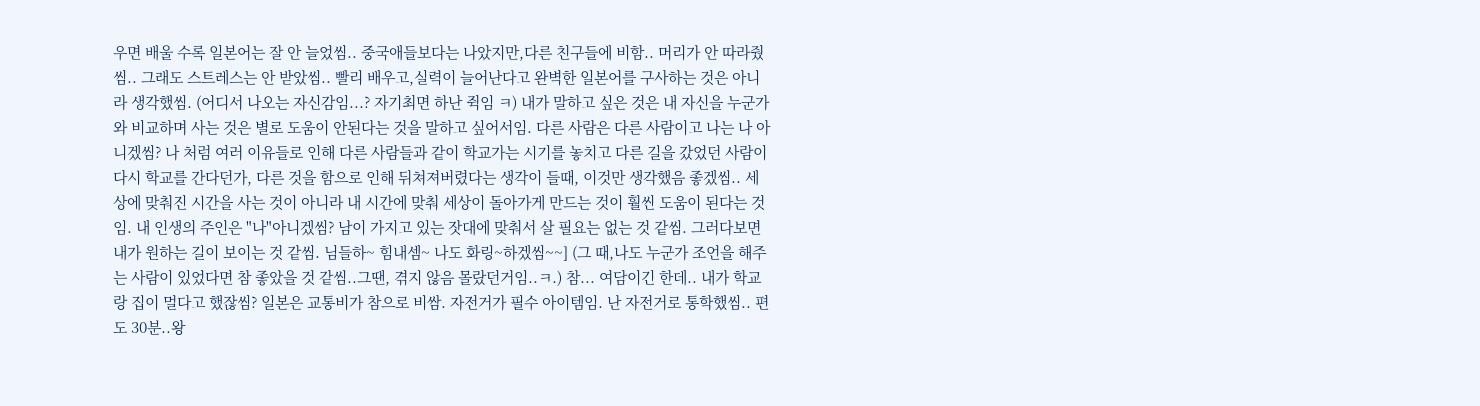우면 배울 수록 일본어는 잘 안 늘었씸.. 중국애들보다는 나았지만,다른 친구들에 비함.. 머리가 안 따라줬씸.. 그래도 스트레스는 안 받았씸.. 빨리 배우고,실력이 늘어난다고 완벽한 일본어를 구사하는 것은 아니라 생각했씸. (어디서 나오는 자신감임...? 자기최면 하난 쥑임 ㅋ) 내가 말하고 싶은 것은 내 자신을 누군가와 비교하며 사는 것은 별로 도움이 안된다는 것을 말하고 싶어서임. 다른 사람은 다른 사람이고 나는 나 아니겠씸? 나 처럼 여러 이유들로 인해 다른 사람들과 같이 학교가는 시기를 놓치고 다른 길을 갔었던 사람이 다시 학교를 간다던가, 다른 것을 함으로 인해 뒤쳐져버렸다는 생각이 들때, 이것만 생각했음 좋겠씸.. 세상에 맞춰진 시간을 사는 것이 아니라 내 시간에 맞춰 세상이 돌아가게 만드는 것이 훨씬 도움이 된다는 것임. 내 인생의 주인은 "나"아니겠씸? 남이 가지고 있는 잣대에 맞춰서 살 필요는 없는 것 같씸. 그러다보면 내가 원하는 길이 보이는 것 같씸. 님들하~ 힘내셈~ 나도 화링~하겠씸~~] (그 때,나도 누군가 조언을 해주는 사람이 있었다면 참 좋았을 것 같씸..그땐, 겪지 않음 몰랐던거임..ㅋ.) 참... 여담이긴 한데.. 내가 학교랑 집이 멀다고 했잖씸? 일본은 교통비가 참으로 비쌈. 자전거가 필수 아이템임. 난 자전거로 통학했씸.. 편도 30분..왕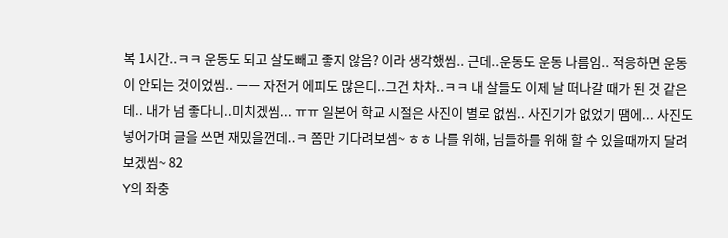복 1시간..ㅋㅋ 운동도 되고 살도빼고 좋지 않음? 이라 생각했씸.. 근데..운동도 운동 나름임.. 적응하면 운동이 안되는 것이었씸.. ㅡㅡ 자전거 에피도 많은디..그건 차차..ㅋㅋ 내 살들도 이제 날 떠나갈 때가 된 것 같은데.. 내가 넘 좋다니..미치겠씸... ㅠㅠ 일본어 학교 시절은 사진이 별로 없씸.. 사진기가 없었기 땜에... 사진도 넣어가며 글을 쓰면 재밌을껀데..ㅋ 쫌만 기다려보셈~ ㅎㅎ 나를 위해, 님들하를 위해 할 수 있을때까지 달려보겠씸~ 82
Y의 좌충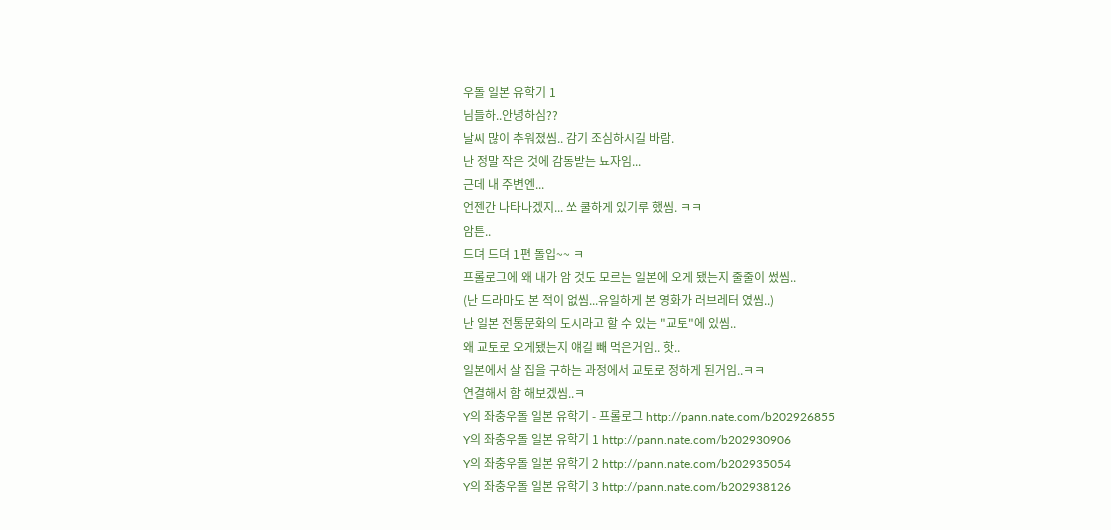우돌 일본 유학기 1
님들하..안녕하심??
날씨 많이 추워졌씸.. 감기 조심하시길 바람.
난 정말 작은 것에 감동받는 뇨자임...
근데 내 주변엔...
언젠간 나타나겠지... 쏘 쿨하게 있기루 했씸. ㅋㅋ
암튼..
드뎌 드뎌 1편 돌입~~ ㅋ
프롤로그에 왜 내가 암 것도 모르는 일본에 오게 됐는지 줄줄이 썼씸..
(난 드라마도 본 적이 없씸...유일하게 본 영화가 러브레터 였씸..)
난 일본 전통문화의 도시라고 할 수 있는 "교토"에 있씸..
왜 교토로 오게됐는지 얘길 빼 먹은거임.. 핫..
일본에서 살 집을 구하는 과정에서 교토로 정하게 된거임..ㅋㅋ
연결해서 함 해보겠씸..ㅋ
Y의 좌충우돌 일본 유학기 - 프롤로그 http://pann.nate.com/b202926855
Y의 좌충우돌 일본 유학기 1 http://pann.nate.com/b202930906
Y의 좌충우돌 일본 유학기 2 http://pann.nate.com/b202935054
Y의 좌충우돌 일본 유학기 3 http://pann.nate.com/b202938126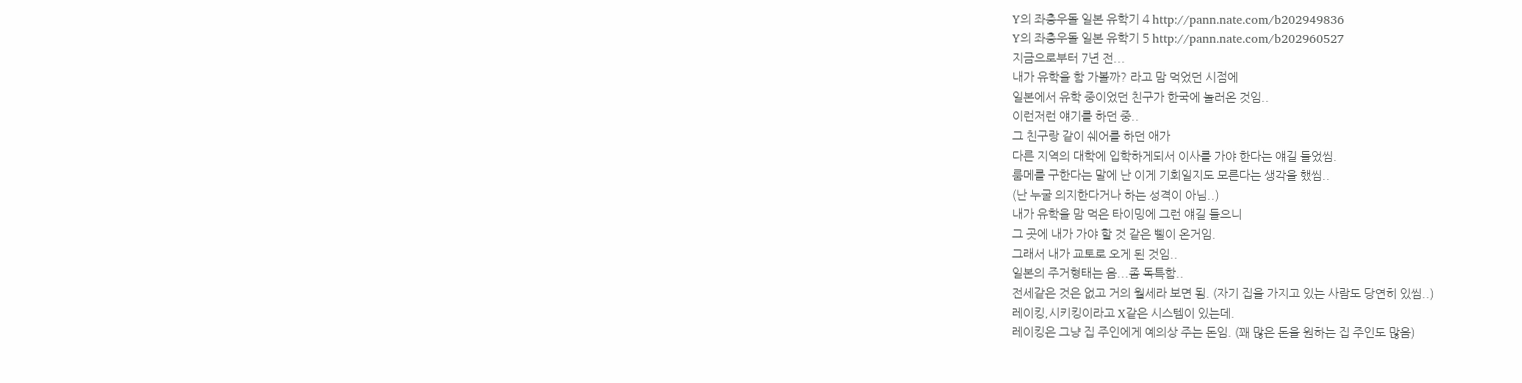Y의 좌충우돌 일본 유학기 4 http://pann.nate.com/b202949836
Y의 좌충우돌 일본 유학기 5 http://pann.nate.com/b202960527
지금으로부터 7년 전...
내가 유학을 함 가볼까? 라고 맘 먹었던 시점에
일본에서 유학 중이었던 친구가 한국에 놀러온 것임..
이런저런 얘기를 하던 중..
그 친구랑 같이 쉐어를 하던 애가
다른 지역의 대학에 입학하게되서 이사를 가야 한다는 얘길 들었씸.
룸메를 구한다는 말에 난 이게 기회일지도 모른다는 생각을 했씸..
(난 누굴 의지한다거나 하는 성격이 아님..)
내가 유학을 맘 먹은 타이밍에 그런 얘길 들으니
그 곳에 내가 가야 할 것 같은 삘이 온거임.
그래서 내가 교토로 오게 된 것임..
일본의 주거형태는 음...좀 독특함..
전세같은 것은 없고 거의 월세라 보면 됨. (자기 집을 가지고 있는 사람도 당연히 있씸..)
레이킹,시키킹이라고 X같은 시스템이 있는데.
레이킹은 그냥 집 주인에게 예의상 주는 돈임. (꽤 많은 돈을 원하는 집 주인도 많음)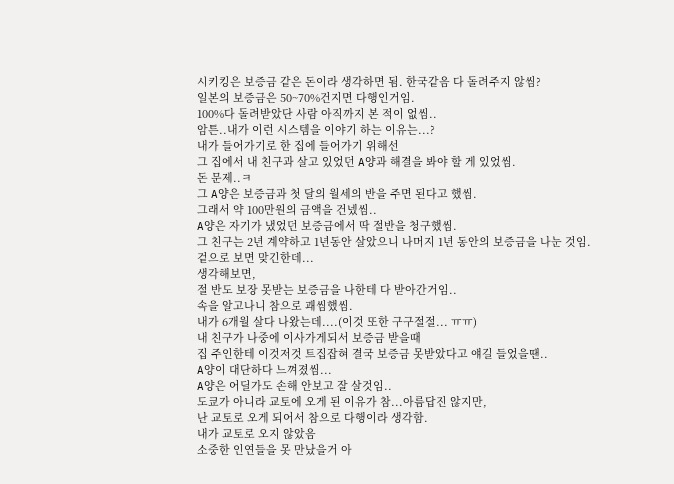시키킹은 보증금 같은 돈이라 생각하면 됨. 한국같음 다 돌려주지 않씸?
일본의 보증금은 50~70%건지면 다행인거임.
100%다 돌려받았단 사람 아직까지 본 적이 없씸..
암튼..내가 이런 시스템을 이야기 하는 이유는...?
내가 들어가기로 한 집에 들어가기 위해선
그 집에서 내 친구과 살고 있었던 A양과 해결을 봐야 할 게 있었씸.
돈 문제..ㅋ
그 A양은 보증금과 첫 달의 월세의 반을 주면 된다고 했씸.
그래서 약 100만원의 금액을 건넸씸..
A양은 자기가 냈었던 보증금에서 딱 절반을 청구했씸.
그 친구는 2년 계약하고 1년동안 살았으니 나머지 1년 동안의 보증금을 나눈 것임.
겉으로 보면 맞긴한데...
생각해보면,
절 반도 보장 못받는 보증금을 나한테 다 받아간거임..
속을 알고나니 참으로 괘씸했씸.
내가 6개월 살다 나왔는데....(이것 또한 구구절절... ㅠㅠ)
내 친구가 나중에 이사가게되서 보증금 받을때
집 주인한테 이것저것 트집잡혀 결국 보증금 못받았다고 얘길 들었을땐..
A양이 대단하다 느껴졌씸...
A양은 어딜가도 손해 안보고 잘 살것임..
도쿄가 아니라 교토에 오게 된 이유가 참...아름답진 않지만,
난 교토로 오게 되어서 참으로 다행이라 생각함.
내가 교토로 오지 않았음
소중한 인연들을 못 만났을거 아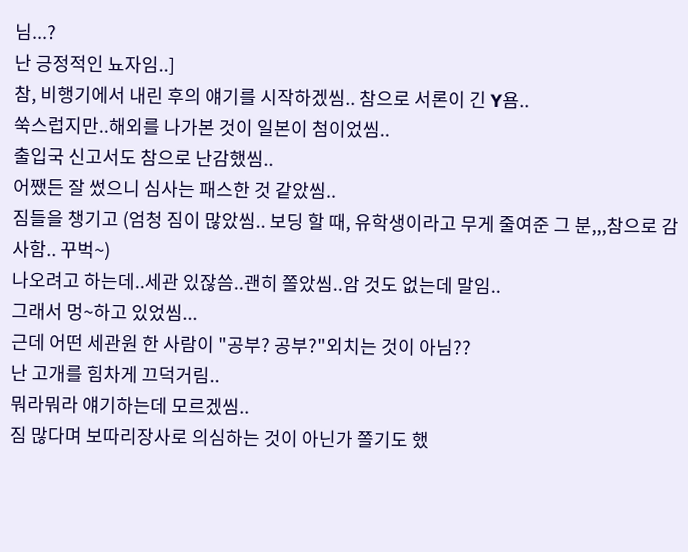님...?
난 긍정적인 뇨자임..]
참, 비행기에서 내린 후의 얘기를 시작하겠씸.. 참으로 서론이 긴 Y욤..
쑥스럽지만..해외를 나가본 것이 일본이 첨이었씸..
출입국 신고서도 참으로 난감했씸..
어쨌든 잘 썼으니 심사는 패스한 것 같았씸..
짐들을 챙기고 (엄청 짐이 많았씸.. 보딩 할 때, 유학생이라고 무게 줄여준 그 분,,,참으로 감사함.. 꾸벅~)
나오려고 하는데..세관 있잖씀..괜히 쫄았씸..암 것도 없는데 말임..
그래서 멍~하고 있었씸...
근데 어떤 세관원 한 사람이 "공부? 공부?"외치는 것이 아님??
난 고개를 힘차게 끄덕거림..
뭐라뭐라 얘기하는데 모르겠씸..
짐 많다며 보따리장사로 의심하는 것이 아닌가 쫄기도 했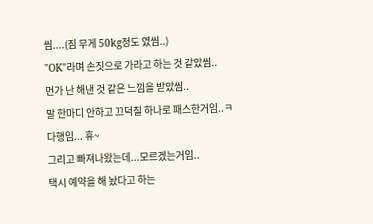씸....(짐 무게 50kg정도 였씸..)
"OK"라며 손짓으로 가라고 하는 것 같았씸..
먼가 난 해낸 것 같은 느낌을 받았씸..
말 한마디 안하고 끄덕질 하나로 패스한거임..ㅋ
다행임... 휴~
그리고 빠져나왔는데...모르겠는거임..
택시 예약을 해 놨다고 하는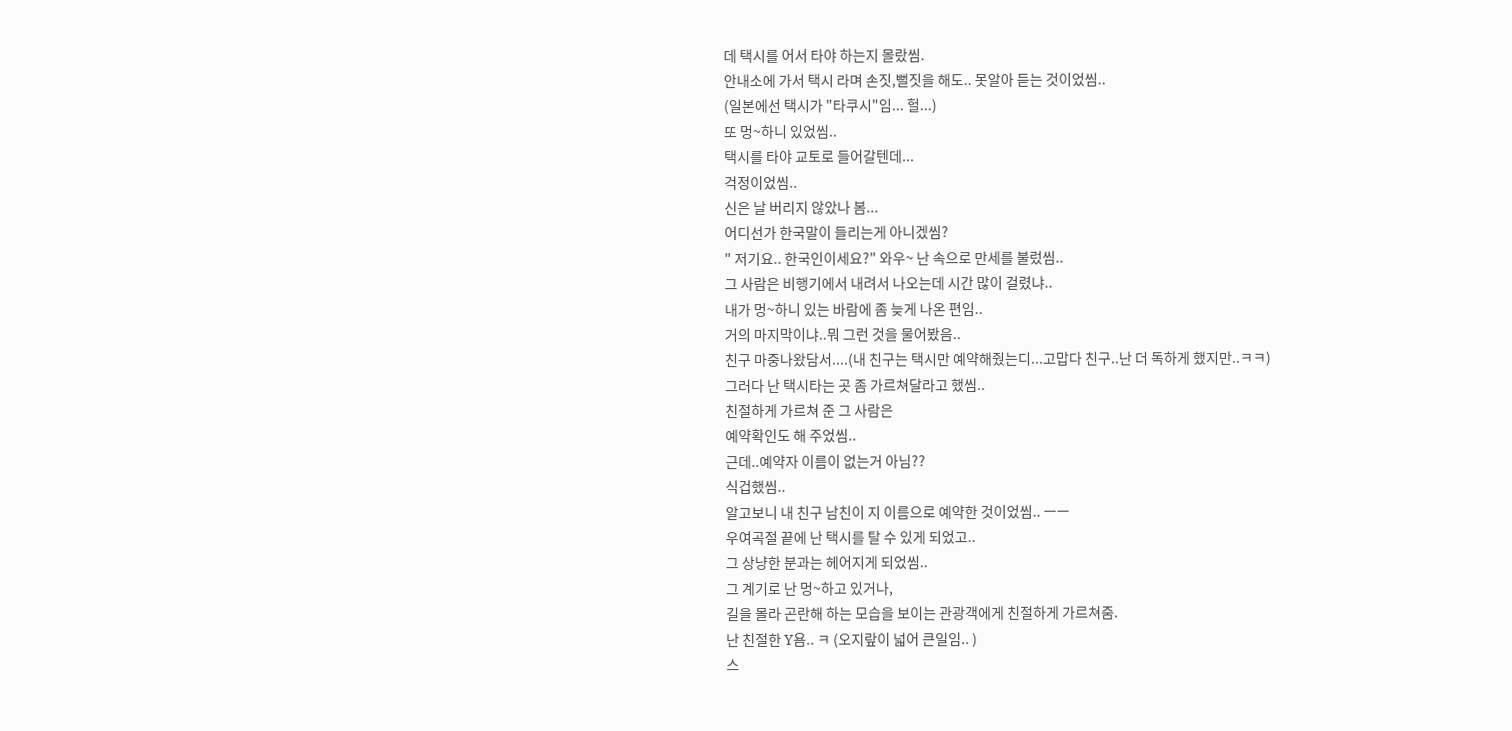데 택시를 어서 타야 하는지 몰랐씸.
안내소에 가서 택시 라며 손짓,뻘짓을 해도.. 못알아 듣는 것이었씸..
(일본에선 택시가 "타쿠시"임... 헐...)
또 멍~하니 있었씸..
택시를 타야 교토로 들어갈텐데...
걱정이었씸..
신은 날 버리지 않았나 봄...
어디선가 한국말이 들리는게 아니겠씸?
" 저기요.. 한국인이세요?" 와우~ 난 속으로 만세를 불렀씸..
그 사람은 비행기에서 내려서 나오는데 시간 많이 걸렸냐..
내가 멍~하니 있는 바람에 좀 늦게 나온 편임..
거의 마지막이냐..뭐 그런 것을 물어봤음..
친구 마중나왔담서....(내 친구는 택시만 예약해줬는디...고맙다 친구..난 더 독하게 했지만..ㅋㅋ)
그러다 난 택시타는 곳 좀 가르쳐달라고 했씸..
친절하게 가르쳐 준 그 사람은
예약확인도 해 주었씸..
근데..예약자 이름이 없는거 아님??
식겁했씸..
알고보니 내 친구 남친이 지 이름으로 예약한 것이었씸.. ㅡㅡ
우여곡절 끝에 난 택시를 탈 수 있게 되었고..
그 상냥한 분과는 헤어지게 되었씸..
그 계기로 난 멍~하고 있거나,
길을 몰라 곤란해 하는 모습을 보이는 관광객에게 친절하게 가르쳐줌.
난 친절한 Y욤.. ㅋ (오지랖이 넓어 큰일임.. )
스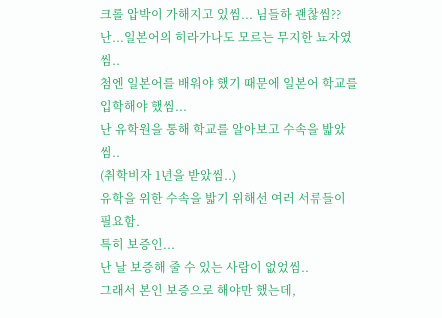크롤 압박이 가해지고 있씸... 님들하 괜찮씸??
난...일본어의 히라가나도 모르는 무지한 뇨자였씸..
첨엔 일본어를 배워야 했기 때문에 일본어 학교를 입학해야 했씸...
난 유학원을 통해 학교를 알아보고 수속을 밟았씸..
(취학비자 1년을 받았씸..)
유학을 위한 수속을 밟기 위해선 여러 서류들이 필요함.
특히 보증인...
난 날 보증해 줄 수 있는 사람이 없었씸..
그래서 본인 보증으로 해야만 했는데,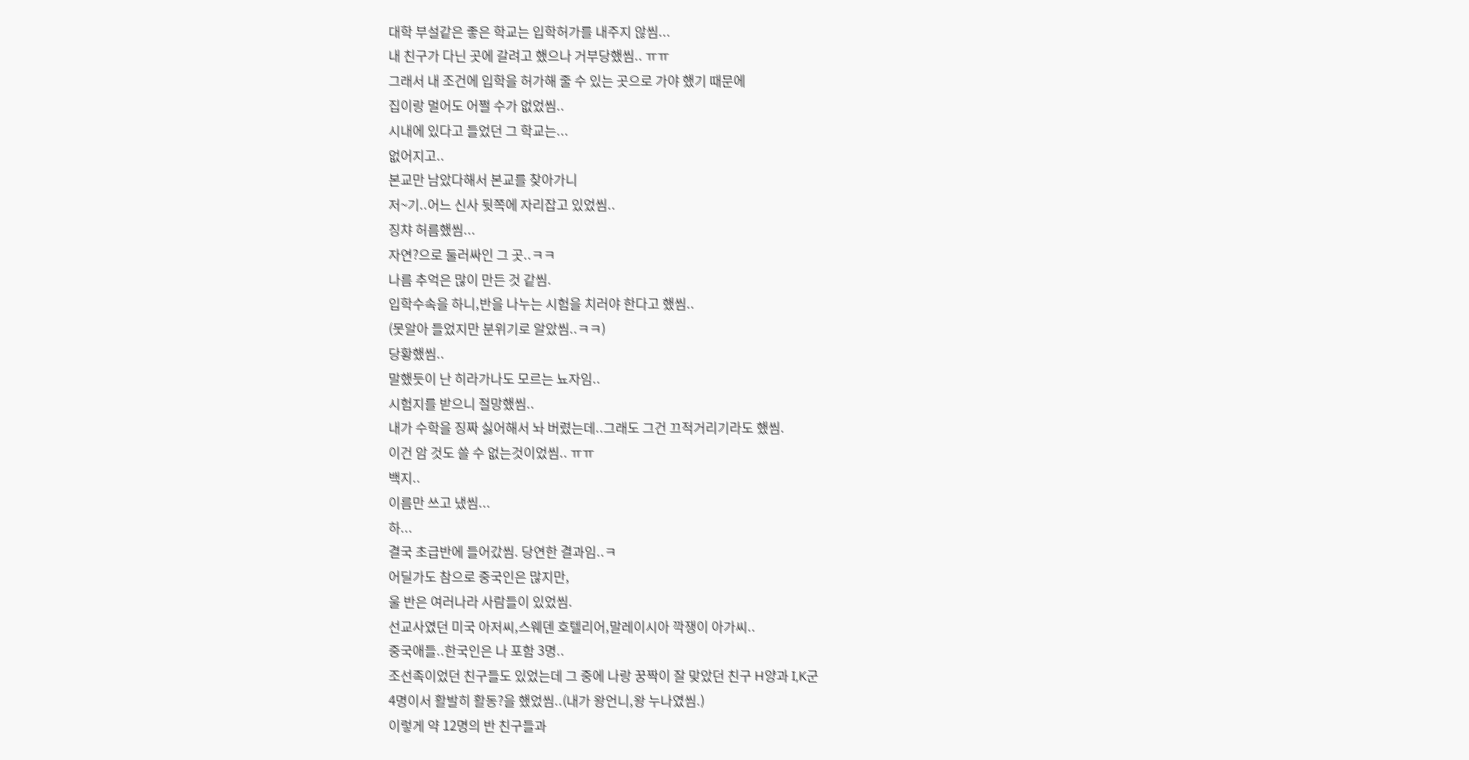대학 부설같은 좋은 학교는 입학허가를 내주지 않씸...
내 친구가 다닌 곳에 갈려고 했으나 거부당했씸.. ㅠㅠ
그래서 내 조건에 입학을 허가해 줄 수 있는 곳으로 가야 했기 때문에
집이랑 멀어도 어쩔 수가 없었씸..
시내에 있다고 들었던 그 학교는...
없어지고..
본교만 남았다해서 본교를 찾아가니
저~기..어느 신사 뒷쪽에 자리잡고 있었씸..
징챠 허름했씸...
자연?으로 둘러싸인 그 곳..ㅋㅋ
나름 추억은 많이 만든 것 같씸.
입학수속을 하니,반을 나누는 시험을 치러야 한다고 했씸..
(못알아 들었지만 분위기로 알았씸..ㅋㅋ)
당황했씸..
말했듯이 난 히라가나도 모르는 뇨자임..
시험지를 받으니 절망했씸..
내가 수학을 징짜 싫어해서 놔 버렸는데..그래도 그건 끄적거리기라도 했씸.
이건 암 것도 쓸 수 없는것이었씸.. ㅠㅠ
백지..
이름만 쓰고 냈씸...
하...
결국 초급반에 들어갔씸. 당연한 결과임..ㅋ
어딜가도 참으로 중국인은 많지만,
울 반은 여러나라 사람들이 있었씸.
선교사였던 미국 아저씨,스웨덴 호텔리어,말레이시아 깍쟁이 아가씨..
중국애들..한국인은 나 포함 3명..
조선족이었던 친구들도 있었는데 그 중에 나랑 꿍짝이 잘 맞았던 친구 H양과 I,K군
4명이서 활발히 활동?을 했었씸..(내가 왕언니,왕 누나였씸.)
이렇게 약 12명의 반 친구들과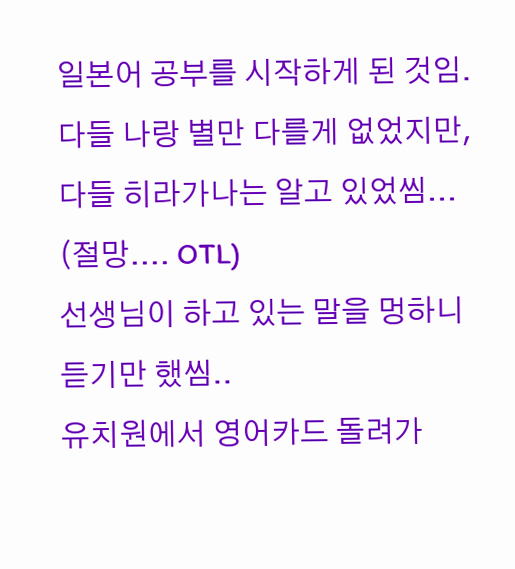일본어 공부를 시작하게 된 것임.
다들 나랑 별만 다를게 없었지만,다들 히라가나는 알고 있었씸... (절망.... OTL)
선생님이 하고 있는 말을 멍하니 듣기만 했씸..
유치원에서 영어카드 돌려가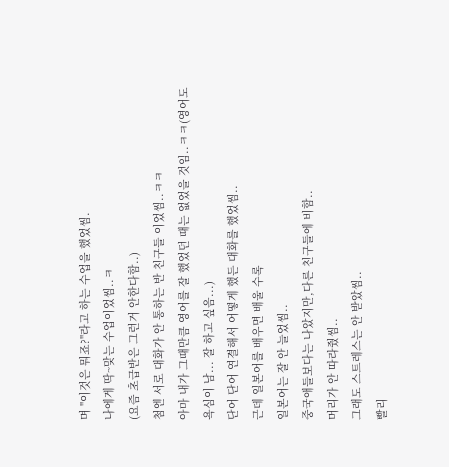며 "이것은 뭐죠?"라고 하는 수업을 했었씸.
나에게 딱~맞는 수업이었씸..ㅋ
(요즘 초급반은 그런거 안한다함..)
첨엔 서로 대화가 안 통하는 반 친구들 이었씸..ㅋㅋ
아마 내가 그때만큼 영어를 잘 했었던 때는 없었을 것임..ㅋㅋ(영어도 욕심이 남... 잘 하고 싶음...)
단어 단어 연결해서 어떻게 했든 대화를 했었씸..
근데 일본어를 배우면 배울 수록
일본어는 잘 안 늘었씸..
중국애들보다는 나았지만,다른 친구들에 비함..
머리가 안 따라줬씸..
그래도 스트레스는 안 받았씸..
빨리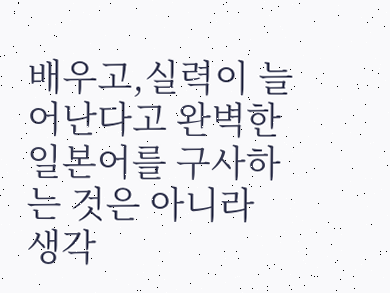배우고,실력이 늘어난다고 완벽한 일본어를 구사하는 것은 아니라 생각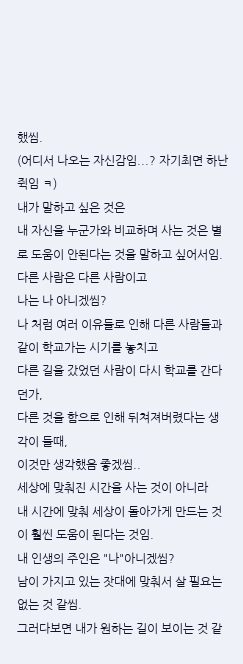했씸.
(어디서 나오는 자신감임...? 자기최면 하난 쥑임 ㅋ)
내가 말하고 싶은 것은
내 자신을 누군가와 비교하며 사는 것은 별로 도움이 안된다는 것을 말하고 싶어서임.
다른 사람은 다른 사람이고
나는 나 아니겠씸?
나 처럼 여러 이유들로 인해 다른 사람들과 같이 학교가는 시기를 놓치고
다른 길을 갔었던 사람이 다시 학교를 간다던가,
다른 것을 함으로 인해 뒤쳐져버렸다는 생각이 들때,
이것만 생각했음 좋겠씸..
세상에 맞춰진 시간을 사는 것이 아니라
내 시간에 맞춰 세상이 돌아가게 만드는 것이 훨씬 도움이 된다는 것임.
내 인생의 주인은 "나"아니겠씸?
남이 가지고 있는 잣대에 맞춰서 살 필요는 없는 것 같씸.
그러다보면 내가 원하는 길이 보이는 것 같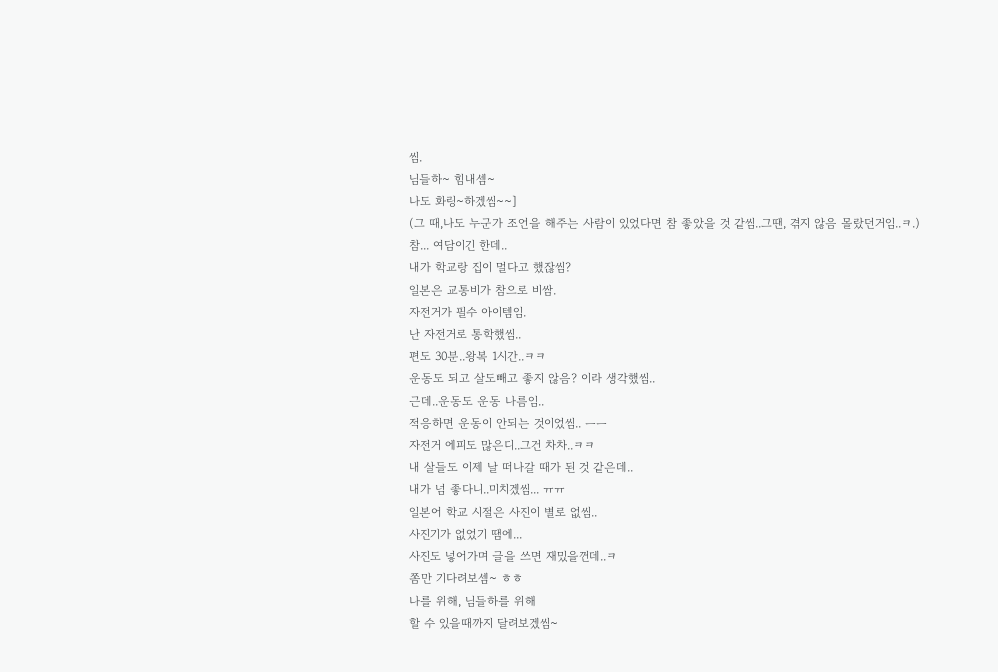씸.
님들하~ 힘내셈~
나도 화링~하겠씸~~]
(그 때,나도 누군가 조언을 해주는 사람이 있었다면 참 좋았을 것 같씸..그땐, 겪지 않음 몰랐던거임..ㅋ.)
참... 여담이긴 한데..
내가 학교랑 집이 멀다고 했잖씸?
일본은 교통비가 참으로 비쌈.
자전거가 필수 아이템임.
난 자전거로 통학했씸..
편도 30분..왕복 1시간..ㅋㅋ
운동도 되고 살도빼고 좋지 않음? 이라 생각했씸..
근데..운동도 운동 나름임..
적응하면 운동이 안되는 것이었씸.. ㅡㅡ
자전거 에피도 많은디..그건 차차..ㅋㅋ
내 살들도 이제 날 떠나갈 때가 된 것 같은데..
내가 넘 좋다니..미치겠씸... ㅠㅠ
일본어 학교 시절은 사진이 별로 없씸..
사진기가 없었기 땜에...
사진도 넣어가며 글을 쓰면 재밌을껀데..ㅋ
쫌만 기다려보셈~ ㅎㅎ
나를 위해, 님들하를 위해
할 수 있을때까지 달려보겠씸~